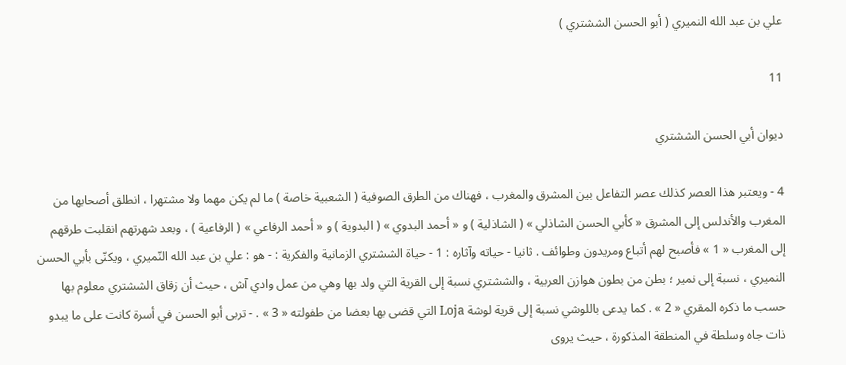علي بن عبد الله النميري ( أبو الحسن الششتري )

11

ديوان أبي الحسن الششتري

4 - ويعتبر هذا العصر كذلك عصر التفاعل بين المشرق والمغرب ، فهناك من الطرق الصوفية ( الشعبية خاصة ) ما لم يكن مهما ولا مشتهرا ، انطلق أصحابها من المغرب والأندلس إلى المشرق « كأبي الحسن الشاذلي » ( الشاذلية ) و « أحمد البدوي » ( البدوية ) و « أحمد الرفاعي » ( الرفاعية ) ، وبعد شهرتهم انقلبت طرقهم إلى المغرب « 1 » فأصبح لهم أتباع ومريدون وطوائف . ثانيا - حياته وآثاره : 1 - حياة الششتري الزمانية والفكرية : - هو : علي بن عبد الله النّميري ، ويكنّى بأبي الحسن النميري ، نسبة إلى نمير ؛ بطن من بطون هوازن العربية ، والششتري نسبة إلى القرية التي ولد بها وهي من عمل وادي آش ، حيث أن زقاق الششتري معلوم بها حسب ما ذكره المقري « 2 » . كما يدعى باللوشي نسبة إلى قرية لوشة Loja التي قضى بها بعضا من طفولته « 3 » . - تربى أبو الحسن في أسرة كانت على ما يبدو ذات جاه وسلطة في المنطقة المذكورة ، حيث يروى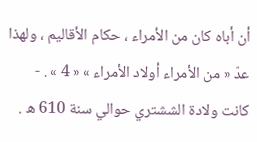أن أباه كان من الأمراء ، حكام الأقاليم ، ولهذا عدّ « من الأمراء أولاد الأمراء » « 4 » . - كانت ولادة الششتري حوالي سنة 610 ه .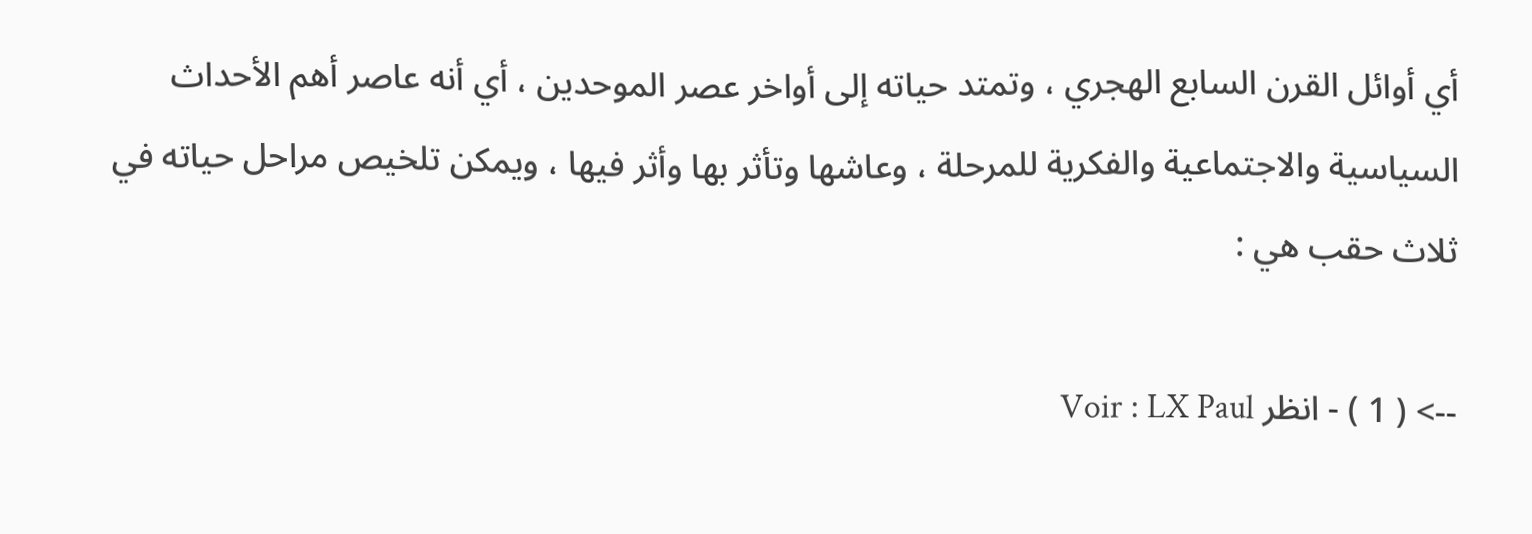أي أوائل القرن السابع الهجري ، وتمتد حياته إلى أواخر عصر الموحدين ، أي أنه عاصر أهم الأحداث السياسية والاجتماعية والفكرية للمرحلة ، وعاشها وتأثر بها وأثر فيها ، ويمكن تلخيص مراحل حياته في ثلاث حقب هي :

--> ( 1 ) - انظر Voir : LX Paul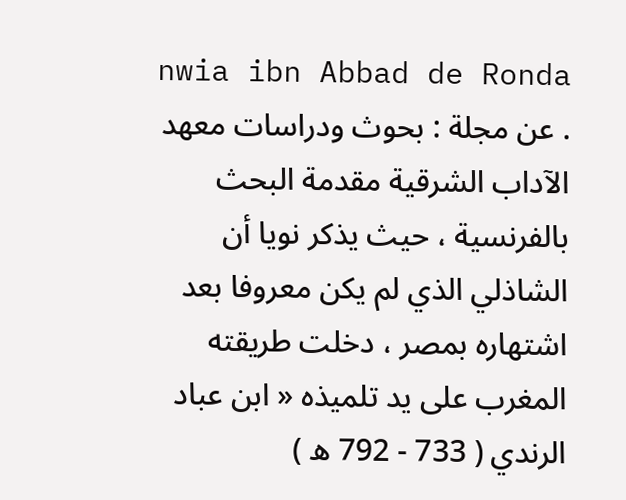nwia ibn Abbad de Ronda . عن مجلة : بحوث ودراسات معهد الآداب الشرقية مقدمة البحث بالفرنسية ، حيث يذكر نويا أن الشاذلي الذي لم يكن معروفا بعد اشتهاره بمصر ، دخلت طريقته المغرب على يد تلميذه « ابن عباد الرندي ( 733 - 792 ه )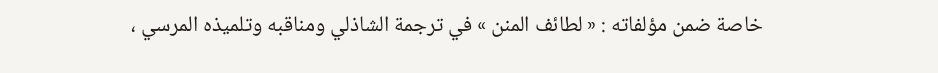خاصة ضمن مؤلفاته : « لطائف المنن » في ترجمة الشاذلي ومناقبه وتلميذه المرسي ،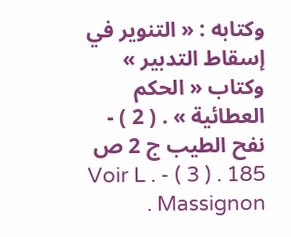وكتابه : « التنوير في إسقاط التدبير » وكتاب « الحكم العطائية » . ( 2 ) - نفح الطيب ج 2 ص 185 . ( 3 ) - . Voir L . Massignon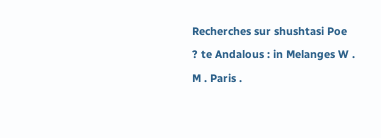Recherches sur shushtasi Poe ? te Andalous : in Melanges W . M . Paris .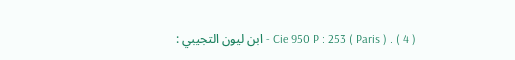Cie 950 P : 253 ( Paris ) . ( 4 ) - ابن ليون التجيبي :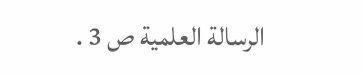الرسالة العلمية ص 3 .